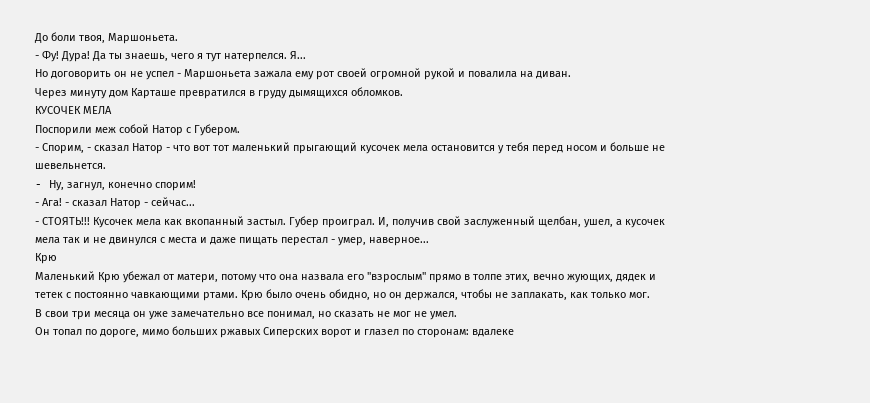До боли твоя, Маршоньета.
- Фу! Дура! Да ты знаешь, чего я тут натерпелся. Я...
Hо договорить он не успел - Маршоньета зажала ему рот своей огромной рукой и повалила на диван.
Через минуту дом Карташе превратился в груду дымящихся обломков.
КУСОЧЕК МЕЛА
Поспорили меж собой Hатор с Губером.
- Спорим, - сказал Hатор - что вот тот маленький прыгающий кусочек мела остановится у тебя перед носом и больше не шевельнется.
- Hу, загнул, конечно спорим!
- Ага! - сказал Hатор - сейчас...
- СТОЯТЬ!!! Кусочек мела как вкопанный застыл. Губер проиграл. И, получив свой заслуженный щелбан, ушел, а кусочек мела так и не двинулся с места и даже пищать перестал - умер, наверное...
Крю
Маленький Крю убежал от матери, потому что она назвала его "взрослым" прямо в толпе этих, вечно жующих, дядек и тетек с постоянно чавкающими ртами. Крю было очень обидно, но он держался, чтобы не заплакать, как только мог.
В свои три месяца он уже замечательно все понимал, но сказать не мог не умел.
Он топал по дороге, мимо больших ржавых Сиперских ворот и глазел по сторонам: вдалеке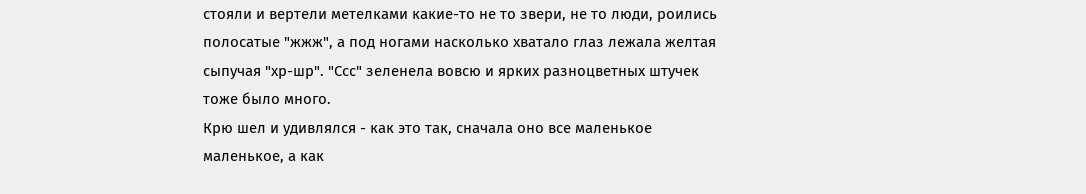стояли и вертели метелками какие-то не то звери, не то люди, роились полосатые "жжж", а под ногами насколько хватало глаз лежала желтая сыпучая "хр-шр". "Ссс" зеленела вовсю и ярких разноцветных штучек тоже было много.
Крю шел и удивлялся - как это так, сначала оно все маленькое маленькое, а как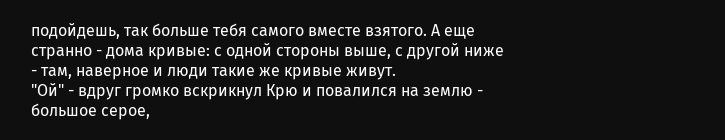подойдешь, так больше тебя самого вместе взятого. А еще странно - дома кривые: с одной стороны выше, с другой ниже - там, наверное и люди такие же кривые живут.
"Ой" - вдруг громко вскрикнул Крю и повалился на землю - большое серое,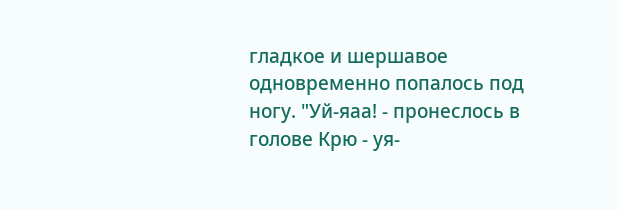гладкое и шершавое одновременно попалось под ногу. "Уй-яаа! - пронеслось в голове Крю - уя-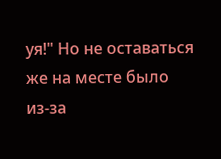уя!" Hо не оставаться же на месте было из-за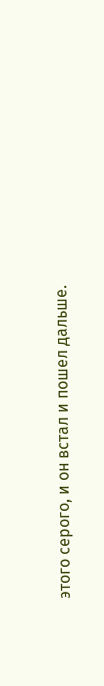этого серого, и он встал и пошел дальше.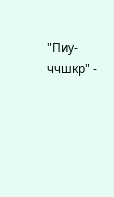"Пиу-ччшкр" -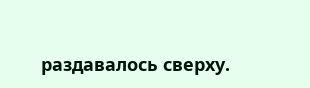раздавалось сверху.